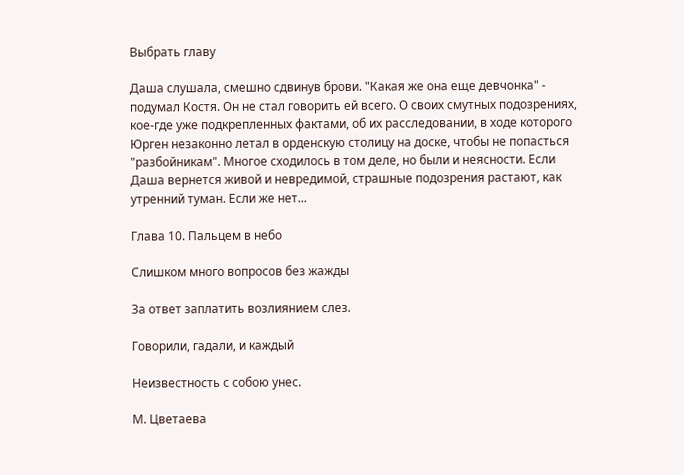Выбрать главу

Даша слушала, смешно сдвинув брови. "Какая же она еще девчонка" - подумал Костя. Он не стал говорить ей всего. О своих смутных подозрениях, кое-где уже подкрепленных фактами, об их расследовании, в ходе которого Юрген незаконно летал в орденскую столицу на доске, чтобы не попасться "разбойникам". Многое сходилось в том деле, но были и неясности. Если Даша вернется живой и невредимой, страшные подозрения растают, как утренний туман. Если же нет...

Глава 10. Пальцем в небо

Слишком много вопросов без жажды

За ответ заплатить возлиянием слез.

Говорили, гадали, и каждый

Неизвестность с собою унес.

М. Цветаева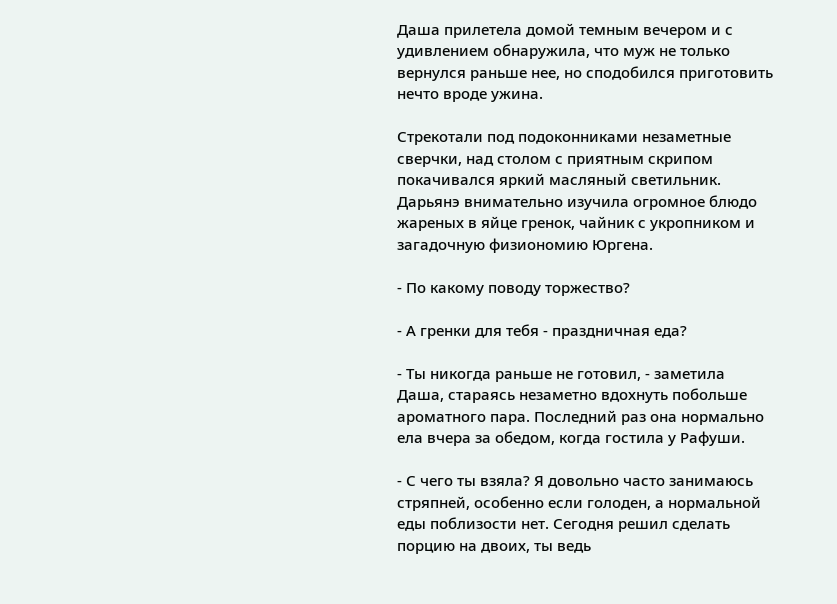Даша прилетела домой темным вечером и с удивлением обнаружила, что муж не только вернулся раньше нее, но сподобился приготовить нечто вроде ужина.

Стрекотали под подоконниками незаметные сверчки, над столом с приятным скрипом покачивался яркий масляный светильник. Дарьянэ внимательно изучила огромное блюдо жареных в яйце гренок, чайник с укропником и загадочную физиономию Юргена.

- По какому поводу торжество?

- А гренки для тебя - праздничная еда?

- Ты никогда раньше не готовил, - заметила Даша, стараясь незаметно вдохнуть побольше ароматного пара. Последний раз она нормально ела вчера за обедом, когда гостила у Рафуши.

- С чего ты взяла? Я довольно часто занимаюсь стряпней, особенно если голоден, а нормальной еды поблизости нет. Сегодня решил сделать порцию на двоих, ты ведь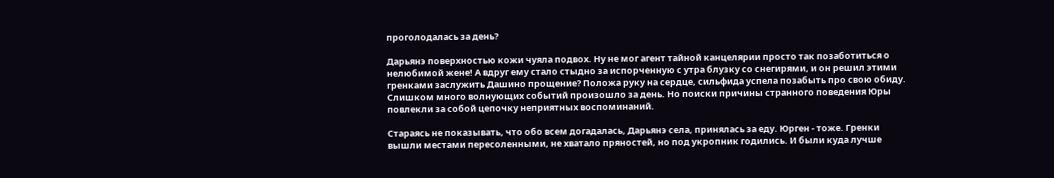проголодалась за день?

Дарьянэ поверхностью кожи чуяла подвох. Ну не мог агент тайной канцелярии просто так позаботиться о нелюбимой жене! А вдруг ему стало стыдно за испорченную с утра блузку со снегирями, и он решил этими гренками заслужить Дашино прощение? Положа руку на сердце, сильфида успела позабыть про свою обиду. Слишком много волнующих событий произошло за день. Но поиски причины странного поведения Юры повлекли за собой цепочку неприятных воспоминаний.

Стараясь не показывать, что обо всем догадалась, Дарьянэ села, принялась за еду. Юрген - тоже. Гренки вышли местами пересоленными, не хватало пряностей, но под укропник годились. И были куда лучше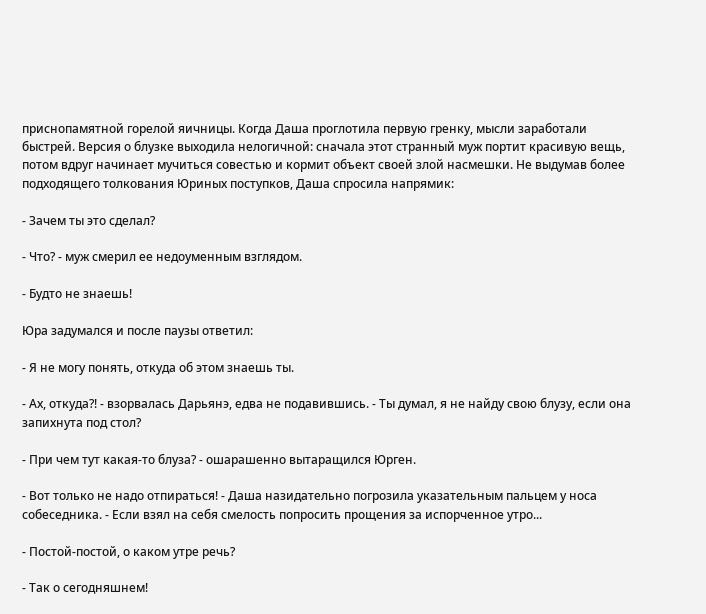приснопамятной горелой яичницы. Когда Даша проглотила первую гренку, мысли заработали быстрей. Версия о блузке выходила нелогичной: сначала этот странный муж портит красивую вещь, потом вдруг начинает мучиться совестью и кормит объект своей злой насмешки. Не выдумав более подходящего толкования Юриных поступков, Даша спросила напрямик:

- Зачем ты это сделал?

- Что? - муж смерил ее недоуменным взглядом.

- Будто не знаешь!

Юра задумался и после паузы ответил:

- Я не могу понять, откуда об этом знаешь ты.

- Ах, откуда?! - взорвалась Дарьянэ, едва не подавившись. - Ты думал, я не найду свою блузу, если она запихнута под стол?

- При чем тут какая-то блуза? - ошарашенно вытаращился Юрген.

- Вот только не надо отпираться! - Даша назидательно погрозила указательным пальцем у носа собеседника. - Если взял на себя смелость попросить прощения за испорченное утро...

- Постой-постой, о каком утре речь?

- Так о сегодняшнем!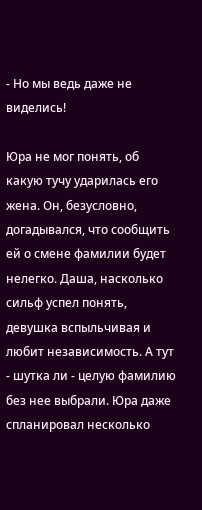- Но мы ведь даже не виделись!

Юра не мог понять, об какую тучу ударилась его жена. Он, безусловно, догадывался, что сообщить ей о смене фамилии будет нелегко. Даша, насколько сильф успел понять, девушка вспыльчивая и любит независимость. А тут - шутка ли - целую фамилию без нее выбрали. Юра даже спланировал несколько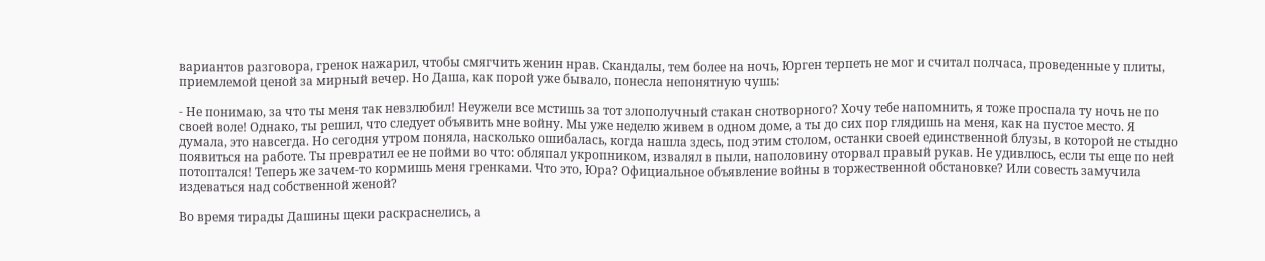вариантов разговора, гренок нажарил, чтобы смягчить женин нрав. Скандалы, тем более на ночь, Юрген терпеть не мог и считал полчаса, проведенные у плиты, приемлемой ценой за мирный вечер. Но Даша, как порой уже бывало, понесла непонятную чушь:

- Не понимаю, за что ты меня так невзлюбил! Неужели все мстишь за тот злополучный стакан снотворного? Хочу тебе напомнить, я тоже проспала ту ночь не по своей воле! Однако, ты решил, что следует объявить мне войну. Мы уже неделю живем в одном доме, а ты до сих пор глядишь на меня, как на пустое место. Я думала, это навсегда. Но сегодня утром поняла, насколько ошибалась, когда нашла здесь, под этим столом, останки своей единственной блузы, в которой не стыдно появиться на работе. Ты превратил ее не пойми во что: обляпал укропником, извалял в пыли, наполовину оторвал правый рукав. Не удивлюсь, если ты еще по ней потоптался! Теперь же зачем-то кормишь меня гренками. Что это, Юра? Официальное объявление войны в торжественной обстановке? Или совесть замучила издеваться над собственной женой?

Во время тирады Дашины щеки раскраснелись, а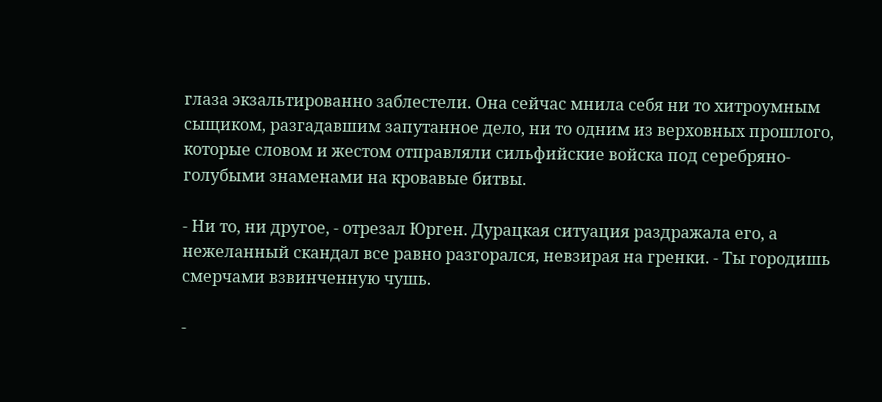глаза экзальтированно заблестели. Она сейчас мнила себя ни то хитроумным сыщиком, разгадавшим запутанное дело, ни то одним из верховных прошлого, которые словом и жестом отправляли сильфийские войска под серебряно-голубыми знаменами на кровавые битвы.

- Ни то, ни другое, - отрезал Юрген. Дурацкая ситуация раздражала его, а нежеланный скандал все равно разгорался, невзирая на гренки. - Ты городишь смерчами взвинченную чушь.

-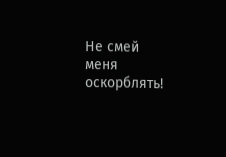Не смей меня оскорблять!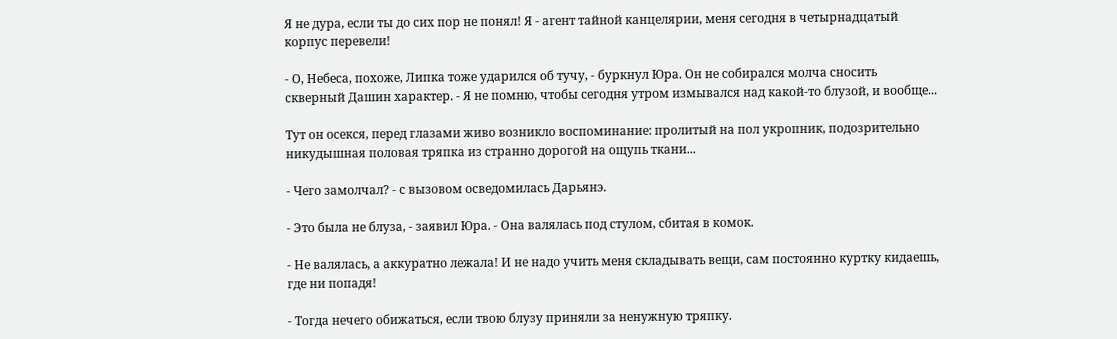Я не дура, если ты до сих пор не понял! Я - агент тайной канцелярии, меня сегодня в четырнадцатый корпус перевели!

- О, Небеса, похоже, Липка тоже ударился об тучу, - буркнул Юра. Он не собирался молча сносить скверный Дашин характер. - Я не помню, чтобы сегодня утром измывался над какой-то блузой, и вообще...

Тут он осекся, перед глазами живо возникло воспоминание: пролитый на пол укропник, подозрительно никудышная половая тряпка из странно дорогой на ощупь ткани...

- Чего замолчал? - с вызовом осведомилась Дарьянэ.

- Это была не блуза, - заявил Юра. - Она валялась под стулом, сбитая в комок.

- Не валялась, а аккуратно лежала! И не надо учить меня складывать вещи, сам постоянно куртку кидаешь, где ни попадя!

- Тогда нечего обижаться, если твою блузу приняли за ненужную тряпку.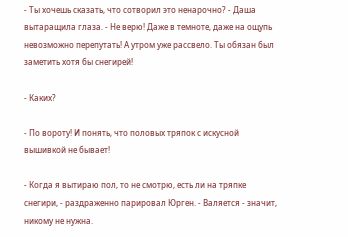- Ты хочешь сказать, что сотворил это ненарочно? - Даша вытаращила глаза. - Не верю! Даже в темноте, даже на ощупь невозможно перепутать! А утром уже рассвело. Ты обязан был заметить хотя бы снегирей!

- Каких?

- По вороту! И понять, что половых тряпок с искусной вышивкой не бывает!

- Когда я вытираю пол, то не смотрю, есть ли на тряпке снегири, - раздраженно парировал Юрген. - Валяется - значит, никому не нужна.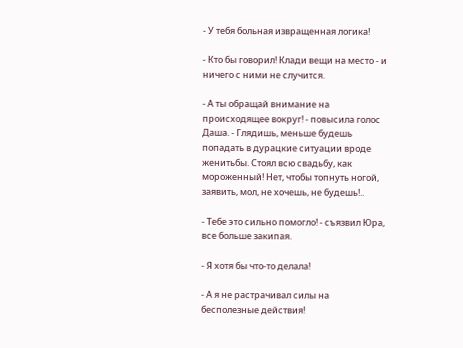- У тебя больная извращенная логика!

- Кто бы говорил! Клади вещи на место - и ничего с ними не случится.

- А ты обращай внимание на происходящее вокруг! - повысила голос Даша. - Глядишь, меньше будешь попадать в дурацкие ситуации вроде женитьбы. Стоял всю свадьбу, как мороженный! Нет, чтобы топнуть ногой, заявить, мол, не хочешь, не будешь!..

- Тебе это сильно помогло! - съязвил Юра, все больше закипая.

- Я хотя бы что-то делала!

- А я не растрачивал силы на бесполезные действия!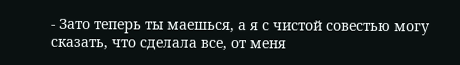- Зато теперь ты маешься, а я с чистой совестью могу сказать, что сделала все, от меня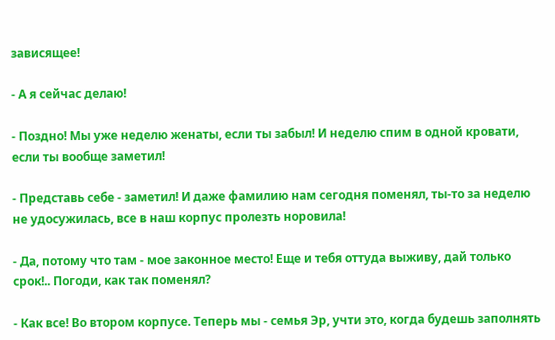зависящее!

- А я сейчас делаю!

- Поздно! Мы уже неделю женаты, если ты забыл! И неделю спим в одной кровати, если ты вообще заметил!

- Представь себе - заметил! И даже фамилию нам сегодня поменял, ты-то за неделю не удосужилась, все в наш корпус пролезть норовила!

- Да, потому что там - мое законное место! Еще и тебя оттуда выживу, дай только срок!.. Погоди, как так поменял?

- Как все! Во втором корпусе. Теперь мы - семья Эр, учти это, когда будешь заполнять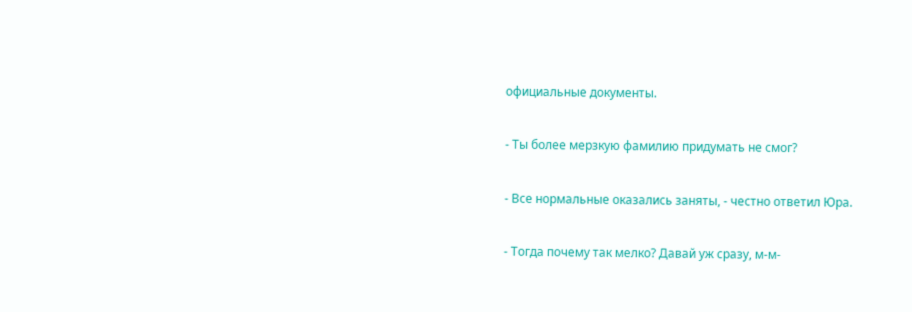официальные документы.

- Ты более мерзкую фамилию придумать не смог?

- Все нормальные оказались заняты, - честно ответил Юра.

- Тогда почему так мелко? Давай уж сразу, м-м-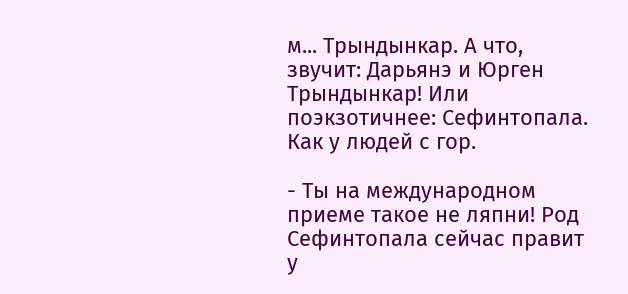м... Трындынкар. А что, звучит: Дарьянэ и Юрген Трындынкар! Или поэкзотичнее: Сефинтопала. Как у людей с гор.

- Ты на международном приеме такое не ляпни! Род Сефинтопала сейчас правит у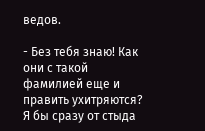ведов.

- Без тебя знаю! Как они с такой фамилией еще и править ухитряются? Я бы сразу от стыда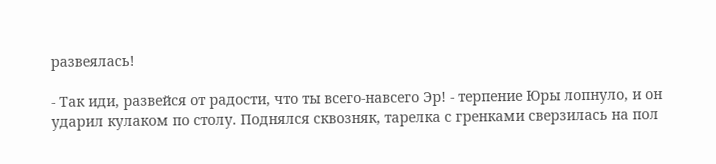развеялась!

- Так иди, развейся от радости, что ты всего-навсего Эр! - терпение Юры лопнуло, и он ударил кулаком по столу. Поднялся сквозняк, тарелка с гренками сверзилась на пол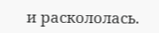и раскололась.